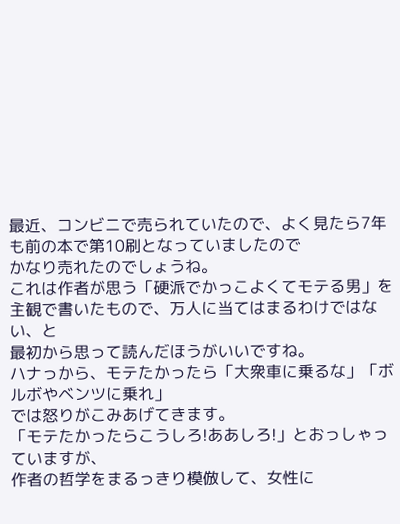最近、コンビニで売られていたので、よく見たら7年も前の本で第10刷となっていましたので
かなり売れたのでしょうね。
これは作者が思う「硬派でかっこよくてモテる男」を
主観で書いたもので、万人に当てはまるわけではない、と
最初から思って読んだほうがいいですね。
ハナっから、モテたかったら「大衆車に乗るな」「ボルボやベンツに乗れ」
では怒りがこみあげてきます。
「モテたかったらこうしろ!ああしろ!」とおっしゃっていますが、
作者の哲学をまるっきり模倣して、女性に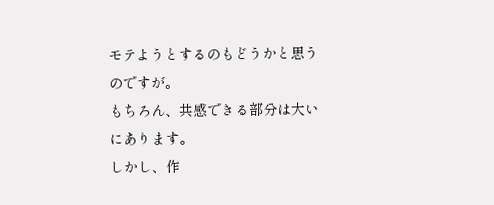モテようとするのもどうかと思うのですが。
もちろん、共感できる部分は大いにあります。
しかし、作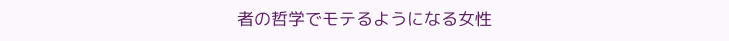者の哲学でモテるようになる女性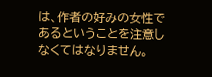は、作者の好みの女性であるということを注意しなくてはなりません。